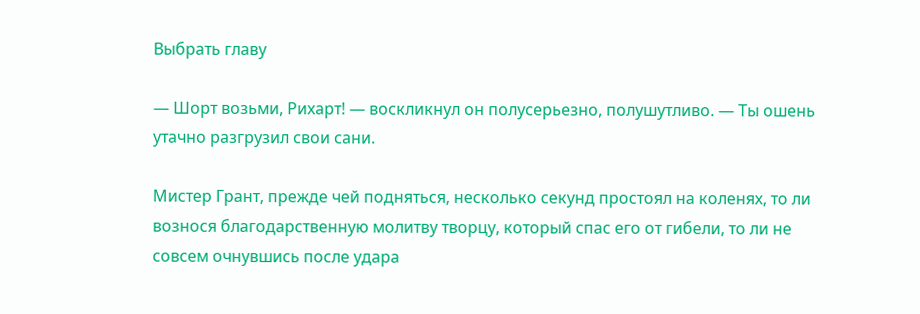Выбрать главу

— Шорт возьми, Рихарт! — воскликнул он полусерьезно, полушутливо. — Ты ошень утачно разгрузил свои сани.

Мистер Грант, прежде чей подняться, несколько секунд простоял на коленях, то ли вознося благодарственную молитву творцу, который спас его от гибели, то ли не совсем очнувшись после удара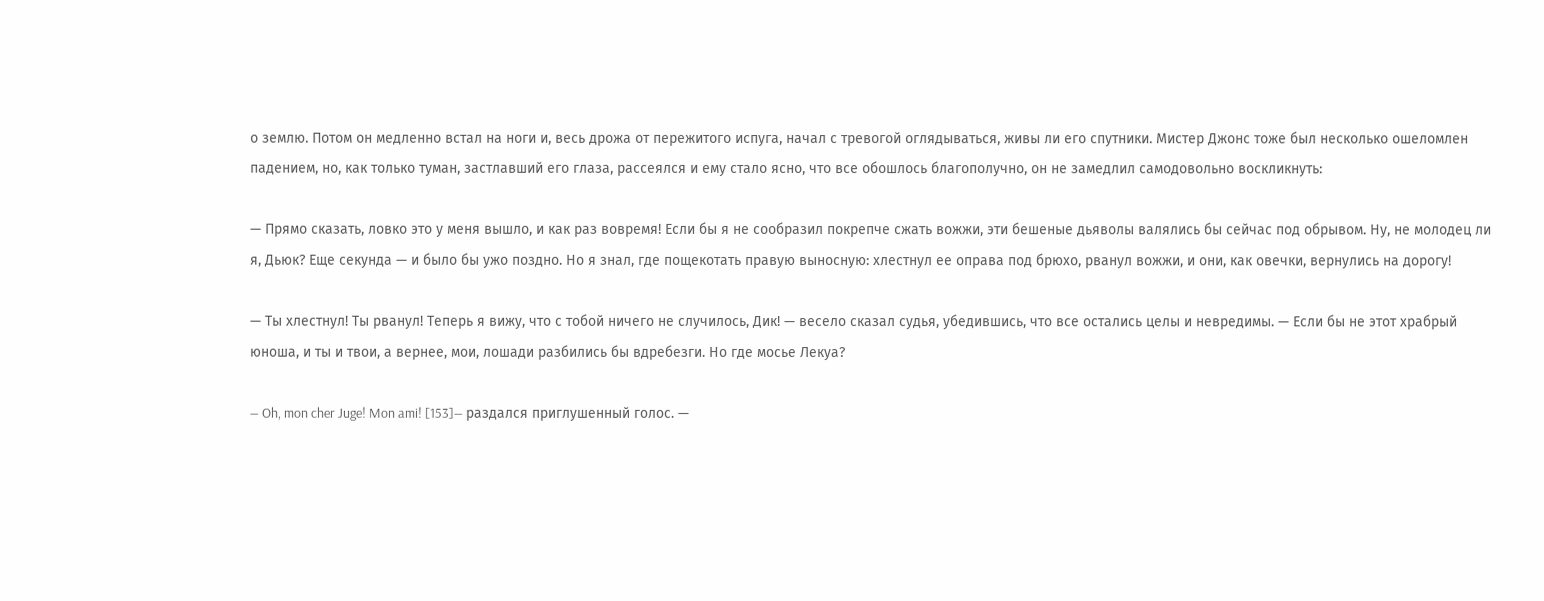о землю. Потом он медленно встал на ноги и, весь дрожа от пережитого испуга, начал с тревогой оглядываться, живы ли его спутники. Мистер Джонс тоже был несколько ошеломлен падением, но, как только туман, застлавший его глаза, рассеялся и ему стало ясно, что все обошлось благополучно, он не замедлил самодовольно воскликнуть:

— Прямо сказать, ловко это у меня вышло, и как раз вовремя! Если бы я не сообразил покрепче сжать вожжи, эти бешеные дьяволы валялись бы сейчас под обрывом. Ну, не молодец ли я, Дьюк? Еще секунда — и было бы ужо поздно. Но я знал, где пощекотать правую выносную: хлестнул ее оправа под брюхо, рванул вожжи, и они, как овечки, вернулись на дорогу!

— Ты хлестнул! Ты рванул! Теперь я вижу, что с тобой ничего не случилось, Дик! — весело сказал судья, убедившись, что все остались целы и невредимы. — Если бы не этот храбрый юноша, и ты и твои, а вернее, мои, лошади разбились бы вдребезги. Но где мосье Лекуа?

— Oh, mon cher Juge! Mon ami! [153]— раздался приглушенный голос. —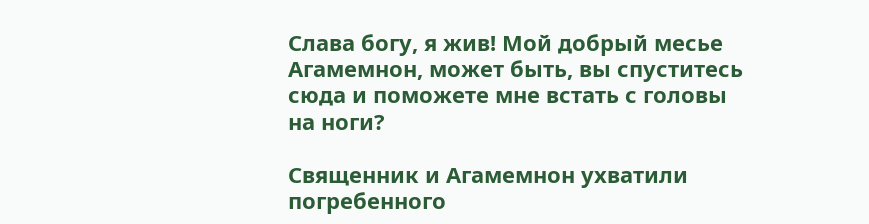Слава богу, я жив! Мой добрый месье Агамемнон, может быть, вы спуститесь сюда и поможете мне встать с головы на ноги?

Священник и Агамемнон ухватили погребенного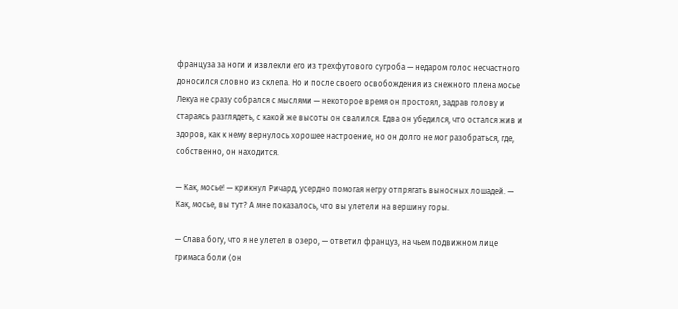француза за ноги и извлекли его из трехфутового сугроба — недаром голос несчастного доносился словно из склепа. Но и после своего освобождения из снежного плена мосье Лекуа не сразу собрался с мыслями — некоторое время он простоял, задрав голову и стараясь разглядеть, с какой же высоты он свалился. Едва он убедился, что остался жив и здоров, как к нему вернулось хорошее настроение, но он долго не мог разобраться, где, собственно, он находится.

— Как, мосье! — крикнул Ричард, усердно помогая негру отпрягать выносных лошадей. — Как, мосье, вы тут? А мне показалось, что вы улетели на вершину горы.

— Слава богу, что я не улетел в озеро, — ответил француз, на чьем подвижном лице гримаса боли (он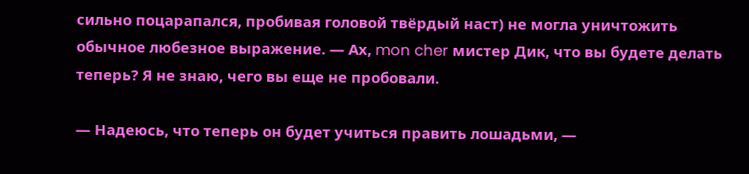сильно поцарапался, пробивая головой твёрдый наст) не могла уничтожить обычное любезное выражение. — Ах, mon cher мистер Дик, что вы будете делать теперь? Я не знаю, чего вы еще не пробовали.

— Надеюсь, что теперь он будет учиться править лошадьми, —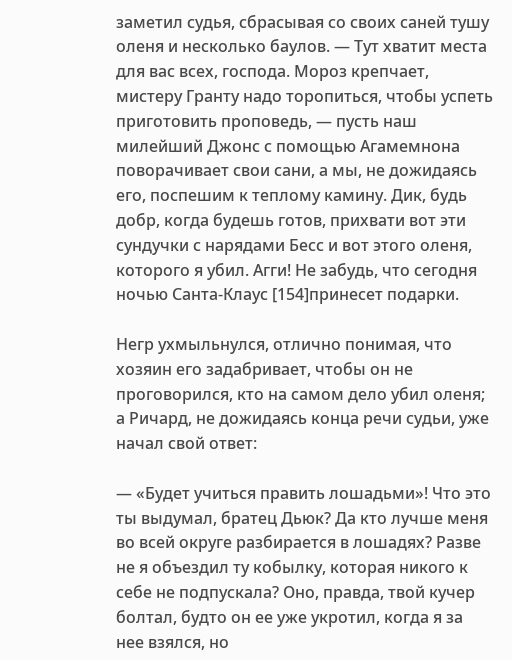заметил судья, сбрасывая со своих саней тушу оленя и несколько баулов. — Тут хватит места для вас всех, господа. Мороз крепчает, мистеру Гранту надо торопиться, чтобы успеть приготовить проповедь, — пусть наш милейший Джонс с помощью Агамемнона поворачивает свои сани, а мы, не дожидаясь его, поспешим к теплому камину. Дик, будь добр, когда будешь готов, прихвати вот эти сундучки с нарядами Бесс и вот этого оленя, которого я убил. Агги! Не забудь, что сегодня ночью Санта-Клаус [154]принесет подарки.

Негр ухмыльнулся, отлично понимая, что хозяин его задабривает, чтобы он не проговорился, кто на самом дело убил оленя; а Ричард, не дожидаясь конца речи судьи, уже начал свой ответ:

— «Будет учиться править лошадьми»! Что это ты выдумал, братец Дьюк? Да кто лучше меня во всей округе разбирается в лошадях? Разве не я объездил ту кобылку, которая никого к себе не подпускала? Оно, правда, твой кучер болтал, будто он ее уже укротил, когда я за нее взялся, но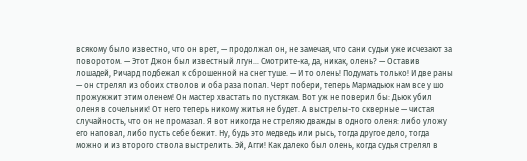всякому было известно, что он врет, — продолжал он, не замечая, что сани судьи уже исчезают за поворотом. — Этот Джон был известный лгун… Смотрите-ка, да, никак, олень? — Оставив лошадей, Ричард подбежал к сброшенной на снег туше. — И то олень! Подумать только! И две раны — он стрелял из обоих стволов и оба раза попал. Черт побери, теперь Мармадьюк нам все у шо прожужжит этим оленем! Он мастер хвастать по пустякам. Вот уж не поверил бы: Дьюк убил оленя в сочельник! От него теперь никому житья не будет. А выстрелы-то скверные — чистая случайность, что он не промазал. Я вот никогда не стреляю дважды в одного оленя: либо уложу его наповал, либо пусть себе бежит. Ну, будь это медведь или рысь, тогда другое дело, тогда можно и из второго ствола выстрелить. Эй, Агги! Как далеко был олень, когда судья стрелял в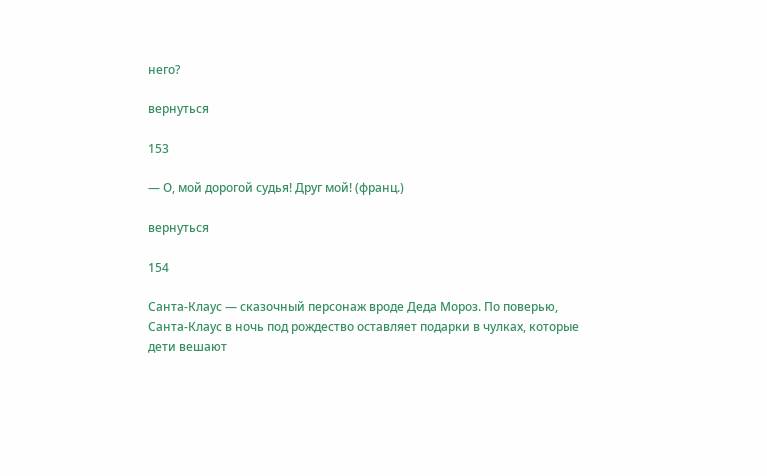него?

вернуться

153

— О, мой дорогой судья! Друг мой! (франц.)

вернуться

154

Санта-Клаус — сказочный персонаж вроде Деда Мороз. По поверью, Санта-Клаус в ночь под рождество оставляет подарки в чулках, которые дети вешают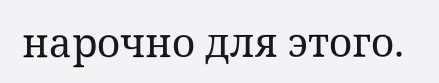нарочно для этого.